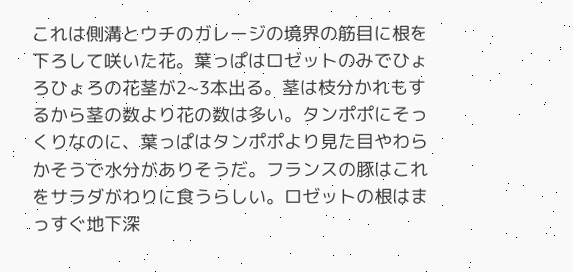これは側溝とウチのガレージの境界の筋目に根を下ろして咲いた花。葉っぱはロゼットのみでひょろひょろの花茎が2~3本出る。茎は枝分かれもするから茎の数より花の数は多い。タンポポにそっくりなのに、葉っぱはタンポポより見た目やわらかそうで水分がありそうだ。フランスの豚はこれをサラダがわりに食うらしい。ロゼットの根はまっすぐ地下深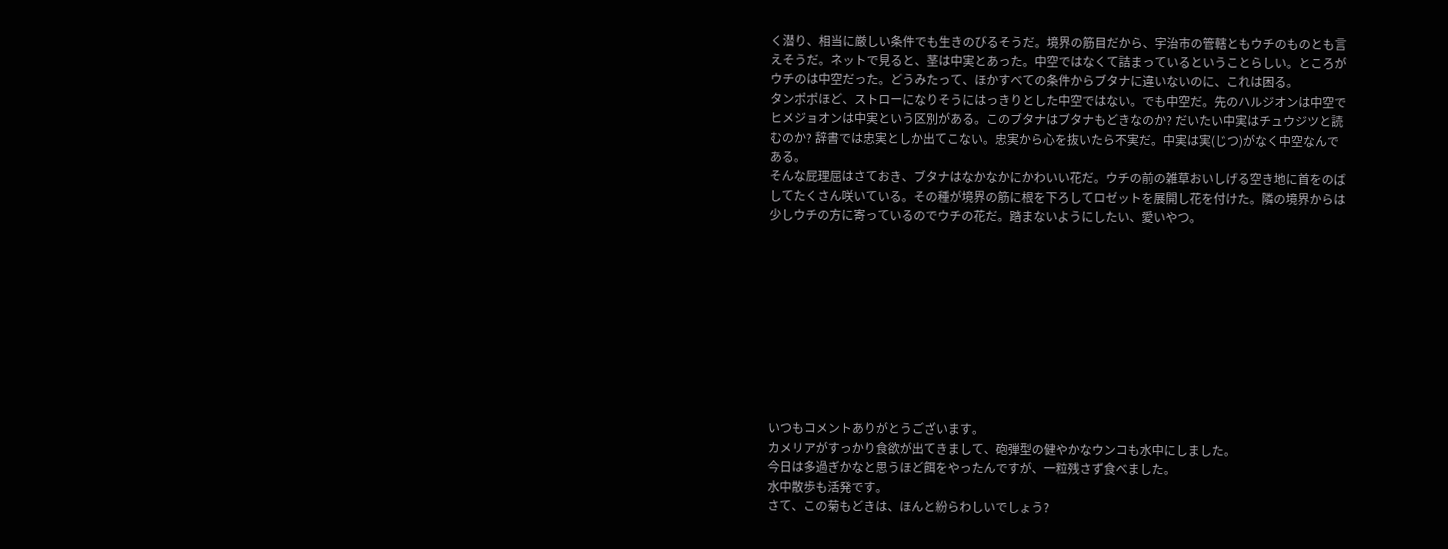く潜り、相当に厳しい条件でも生きのびるそうだ。境界の筋目だから、宇治市の管轄ともウチのものとも言えそうだ。ネットで見ると、茎は中実とあった。中空ではなくて詰まっているということらしい。ところがウチのは中空だった。どうみたって、ほかすべての条件からブタナに違いないのに、これは困る。
タンポポほど、ストローになりそうにはっきりとした中空ではない。でも中空だ。先のハルジオンは中空でヒメジョオンは中実という区別がある。このブタナはブタナもどきなのか? だいたい中実はチュウジツと読むのか? 辞書では忠実としか出てこない。忠実から心を抜いたら不実だ。中実は実(じつ)がなく中空なんである。
そんな屁理屈はさておき、ブタナはなかなかにかわいい花だ。ウチの前の雑草おいしげる空き地に首をのばしてたくさん咲いている。その種が境界の筋に根を下ろしてロゼットを展開し花を付けた。隣の境界からは少しウチの方に寄っているのでウチの花だ。踏まないようにしたい、愛いやつ。










いつもコメントありがとうございます。
カメリアがすっかり食欲が出てきまして、砲弾型の健やかなウンコも水中にしました。
今日は多過ぎかなと思うほど餌をやったんですが、一粒残さず食べました。
水中散歩も活発です。
さて、この菊もどきは、ほんと紛らわしいでしょう?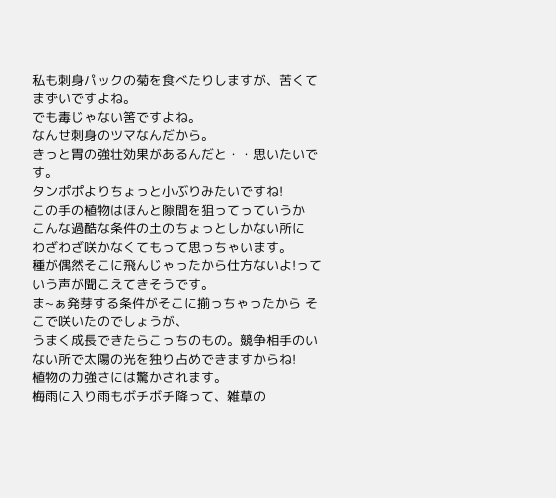私も刺身パックの菊を食べたりしますが、苦くてまずいですよね。
でも毒じゃない筈ですよね。
なんせ刺身のツマなんだから。
きっと胃の強壮効果があるんだと・・思いたいです。
タンポポよりちょっと小ぶりみたいですね!
この手の植物はほんと隙間を狙ってっていうか
こんな過酷な条件の土のちょっとしかない所に
わざわざ咲かなくてもって思っちゃいます。
種が偶然そこに飛んじゃったから仕方ないよ!っていう声が聞こえてきそうです。
ま~ぁ発芽する条件がそこに揃っちゃったから そこで咲いたのでしょうが、
うまく成長できたらこっちのもの。競争相手のいない所で太陽の光を独り占めできますからね!
植物の力強さには驚かされます。
梅雨に入り雨もボチボチ降って、雑草の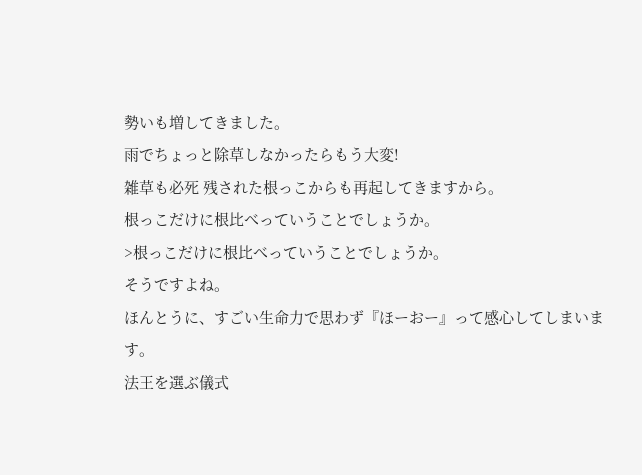勢いも増してきました。
雨でちょっと除草しなかったらもう大変!
雑草も必死 残された根っこからも再起してきますから。
根っこだけに根比べっていうことでしょうか。
>根っこだけに根比べっていうことでしょうか。
そうですよね。
ほんとうに、すごい生命力で思わず『ほーおー』って感心してしまいます。
法王を選ぶ儀式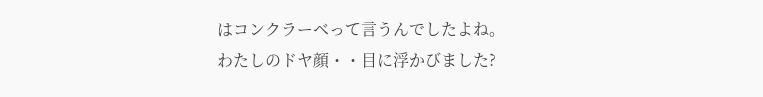はコンクラーベって言うんでしたよね。
わたしのドヤ顔・・目に浮かびました?